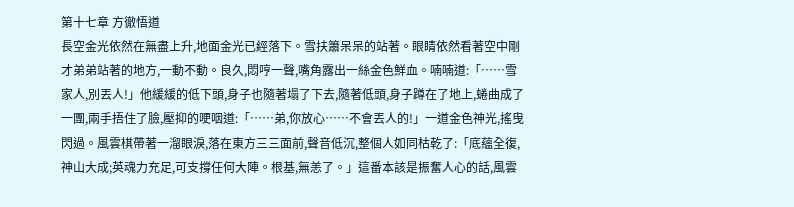第十七章 方徹悟道
長空金光依然在無盡上升,地面金光已經落下。雪扶簫呆呆的站著。眼睛依然看著空中剛才弟弟站著的地方,一動不動。良久,悶哼一聲,嘴角露出一絲金色鮮血。喃喃道:「……雪家人,別丟人!」他緩緩的低下頭,身子也隨著塌了下去,隨著低頭,身子蹲在了地上,蜷曲成了一團,兩手捂住了臉,壓抑的哽咽道:「……弟,你放心……不會丟人的!」一道金色神光,搖曳閃過。風雲棋帶著一溜眼淚,落在東方三三面前,聲音低沉,整個人如同枯乾了:「底蘊全復,神山大成;英魂力充足,可支撐任何大陣。根基,無恙了。」這番本該是振奮人心的話,風雲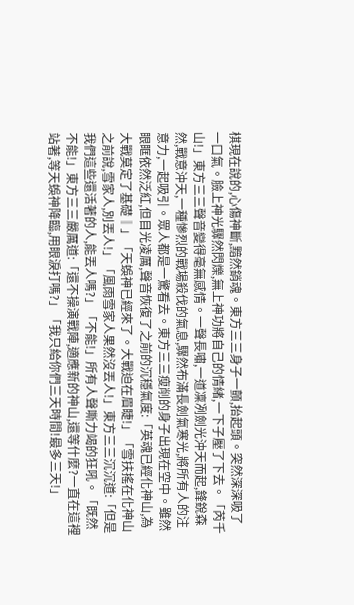棋現在說的,心傷神斷,黯然銷魂。東方三三身子一顫,抬起頭。突然深深吸了一口氣。臉上神光驟然閃爍,無上神功將自己的情緒,一下子壓了下去。「芮千山!」東方三三聲音變得毫無感情。一聲長嘯,一道凜冽劍光沖天而起,鋒銳森然,戰意沖天,一種慘烈的戰場殺伐的氣息,驟然布滿長劍氣寒光,將所有人的注意力,一起吸引。眾人都是一驚看去。東方三三瘦削的身子出現在空中。雖然眼眶依然泛紅,但目光凌厲,聲音恢復了之前的沉穩氣度:「英魂已經化神山,為大戰莫定了基礎‖」「天蜈神已經來了。大戰迫在眉睫!」「雪扶搖在化神山之前說,雪家人,別丟人!」「風雨雪家人果然沒丟人!」東方三三沉沉道:「但是我們這些還活著的人,能丟人嗎?」「不能!」所有人聲嘶力竭的狂吼。「既然不能!」東方三三嚴厲道:「還不操演戰陣,適應新的神山,還等什麼?一直在這裡站著,等天蜈神降臨,用眼淚打嗎?」「我只給你們三天時間!最多三天!」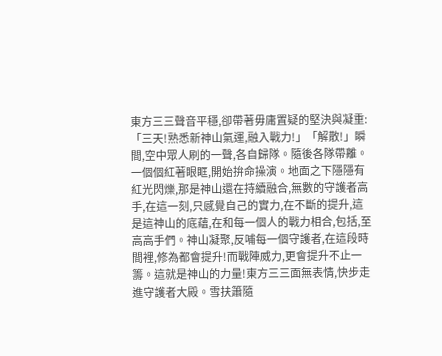東方三三聲音平穩,卻帶著毋庸置疑的堅決與凝重:「三天!熟悉新神山氣運,融入戰力!」「解散!」瞬間,空中眾人刷的一聲,各自歸隊。隨後各隊帶離。一個個紅著眼眶,開始拚命操演。地面之下隱隱有紅光閃爍,那是神山還在持續融合,無數的守護者高手,在這一刻,只感覺自己的實力,在不斷的提升,這是這神山的底蘊,在和每一個人的戰力相合,包括,至高高手們。神山凝聚,反哺每一個守護者,在這段時間裡,修為都會提升!而戰陣威力,更會提升不止一籌。這就是神山的力量!東方三三面無表情,快步走進守護者大殿。雪扶簫隨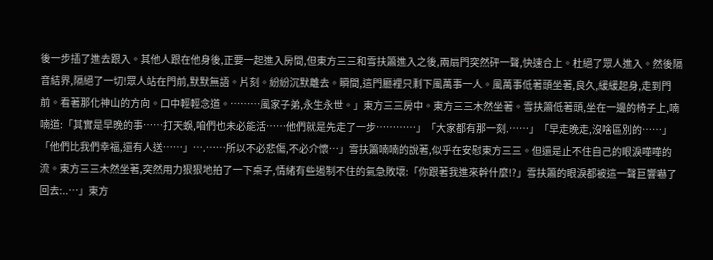後一步插了進去跟入。其他人跟在他身後,正要一起進入房間,但東方三三和雪扶簫進入之後,兩扇門突然砰一聲,快速合上。杜絕了眾人進入。然後隔音結界,隔絕了一切!眾人站在門前,默默無語。片刻。紛紛沉默離去。瞬間,這門廳裡只剩下風萬事一人。風萬事低著頭坐著,良久,緩緩起身,走到門前。看著那化神山的方向。口中輕輕念道。………風家子弟,永生永世。」東方三三房中。東方三三木然坐著。雪扶簫低著頭,坐在一邊的椅子上,喃喃道:「其實是早晚的事……打天蜈,咱們也未必能活……他們就是先走了一步…………」「大家都有那一刻.……」「早走晚走,沒啥區別的……」「他們比我們幸福,還有人送……」….……所以不必悲傷,不必介懷…」雪扶簫喃喃的說著,似乎在安慰東方三三。但還是止不住自己的眼淚嘩嘩的流。東方三三木然坐著,突然用力狠狠地拍了一下桌子,情緒有些遏制不住的氣急敗壞:「你跟著我進來幹什麼!?」雪扶簫的眼淚都被這一聲巨響嚇了回去:..…」東方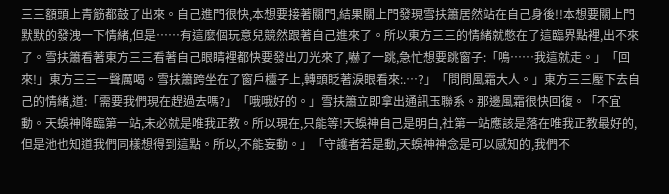三三額頭上青筋都鼓了出來。自己進門很快,本想要接著關門,結果關上門發現雪扶簫居然站在自己身後!!本想要關上門默默的發洩一下情緒,但是……有這麼個玩意兒競然跟著自己進來了。所以東方三三的情緒就憋在了這臨界點裡,出不來了。雪扶簫看著東方三三看著自己眼睛裡都快要發出刀光來了,嚇了一跳,急忙想要跳窗子:「鳴……我這就走。」「回來!」東方三三一聲厲喝。雪扶簫跨坐在了窗戶欞子上,轉頭眨著淚眼看來:.…?」「問問風霜大人。」東方三三壓下去自己的情緒,道:「需要我們現在趕過去嗎?」「哦哦好的。」雪扶簫立即拿出通訊玉聯系。那邊風霜很快回復。「不宜動。天蜈神降臨第一站,未必就是唯我正教。所以現在,只能等!天蜈神自己是明白,社第一站應該是落在唯我正教最好的,但是池也知道我們同樣想得到這點。所以,不能妄動。」「守護者若是動,天蜈神神念是可以感知的,我們不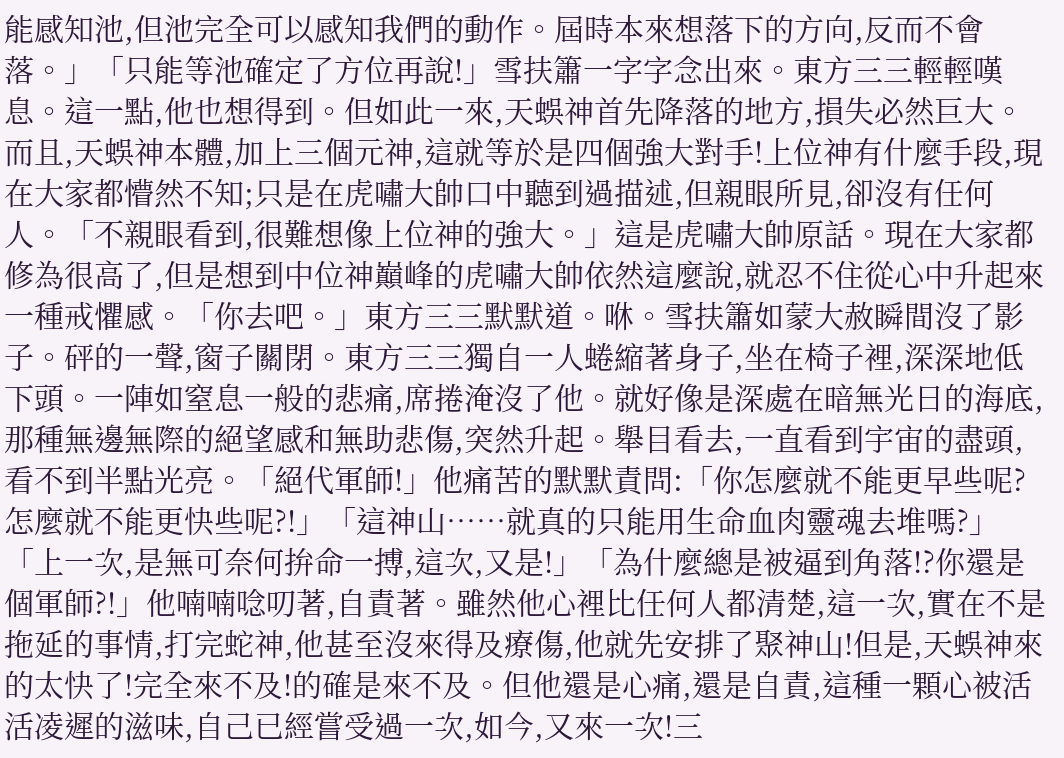能感知池,但池完全可以感知我們的動作。屆時本來想落下的方向,反而不會落。」「只能等池確定了方位再說!」雪扶簫一字字念出來。東方三三輕輕嘆息。這一點,他也想得到。但如此一來,天蜈神首先降落的地方,損失必然巨大。而且,天蜈神本體,加上三個元神,這就等於是四個強大對手!上位神有什麼手段,現在大家都懵然不知;只是在虎嘯大帥口中聽到過描述,但親眼所見,卻沒有任何人。「不親眼看到,很難想像上位神的強大。」這是虎嘯大帥原話。現在大家都修為很高了,但是想到中位神巔峰的虎嘯大帥依然這麼說,就忍不住從心中升起來一種戒懼感。「你去吧。」東方三三默默道。咻。雪扶簫如蒙大赦瞬間沒了影子。砰的一聲,窗子關閉。東方三三獨自一人蜷縮著身子,坐在椅子裡,深深地低下頭。一陣如窒息一般的悲痛,席捲淹沒了他。就好像是深處在暗無光日的海底,那種無邊無際的絕望感和無助悲傷,突然升起。舉目看去,一直看到宇宙的盡頭,看不到半點光亮。「絕代軍師!」他痛苦的默默責問:「你怎麼就不能更早些呢?怎麼就不能更快些呢?!」「這神山……就真的只能用生命血肉靈魂去堆嗎?」「上一次,是無可奈何拚命一搏,這次,又是!」「為什麼總是被逼到角落!?你還是個軍師?!」他喃喃唸叨著,自責著。雖然他心裡比任何人都清楚,這一次,實在不是拖延的事情,打完蛇神,他甚至沒來得及療傷,他就先安排了聚神山!但是,天蜈神來的太快了!完全來不及!的確是來不及。但他還是心痛,還是自責,這種一顆心被活活凌遲的滋味,自己已經嘗受過一次,如今,又來一次!三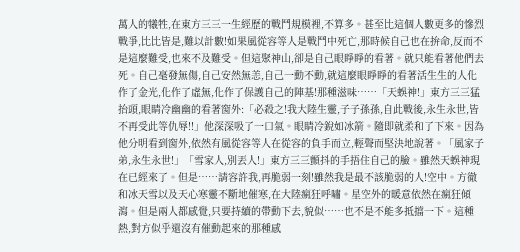萬人的犧牲,在東方三三一生經歷的戰鬥規模裡,不算多。甚至比這個人數更多的慘烈戰爭,比比皆是,難以計數!如果風從容等人是戰鬥中死亡,那時候自己也在拚命,反而不是這麼難受,也來不及難受。但這聚神山,卻是自己眼睜睜的看著。就只能看著他們去死。自己毫發無傷,自己安然無恙,自己一動不動,就這麼眼睜睜的看著活生生的人化作了金光,化作了虛無,化作了保護自己的陣基!那種滋味……「天蜈神!」東方三三猛抬頭,眼睛冷幽幽的看著窗外:「必殺之!我大陸生靈,子子孫孫,自此戰後,永生永世,皆不再受此等仇辱!!」他深深吸了一口氣。眼睛冷銳如冰箭。隨即就柔和了下來。因為他分明看到窗外,依然有風從容等人在從容的負手而立,輕聲而堅決地說著。「風家子弟,永生永世!」「雪家人,別丟人!」東方三三顫抖的手捂住自己的臉。雖然天蜈神現在已經來了。但是……請容許我,再脆弱一刻!雖然我是最不該脆弱的人!空中。方徹和冰天雪以及天心寒靈不斷地催寒,在大陸瘋狂呼嘯。星空外的暖意依然在瘋狂傾瀉。但是兩人都感覺,只要持續的帶動下去,貌似……也不是不能多抵擋一下。這種熱,對方似乎還沒有催動起來的那種感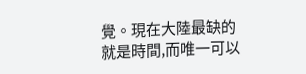覺。現在大陸最缺的就是時間,而唯一可以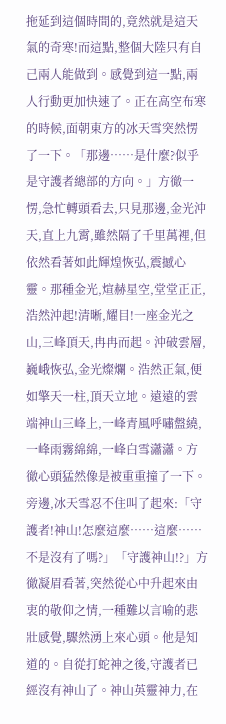拖延到這個時間的,竟然就是這天氣的奇寒!而這點,整個大陸只有自己兩人能做到。感覺到這一點,兩人行動更加快速了。正在高空布寒的時候,面朝東方的冰天雪突然愣了一下。「那邊……是什麼?似乎是守護者總部的方向。」方徹一愣,急忙轉頭看去,只見那邊,金光沖天,直上九霄,雖然隔了千里萬裡,但依然看著如此輝煌恢弘,震撼心靈。那種金光,煊赫星空,堂堂正正,浩然沖起!清晰,耀目!一座金光之山,三峰頂天,冉冉而起。沖破雲層,巍峨恢弘,金光燦爛。浩然正氣,便如擎天一柱,頂天立地。遠遠的雲端神山三峰上,一峰青風呼嘯盤繞,一峰雨霧綿綿,一峰白雪瀟瀟。方徹心頭猛然像是被重重撞了一下。旁邊,冰天雪忍不住叫了起來:「守護者!神山!怎麼這麼……這麼……不是沒有了嗎?」「守護神山!?」方徹凝眉看著,突然從心中升起來由衷的敬仰之情,一種難以言喻的悲壯感覺,驟然湧上來心頭。他是知道的。自從打蛇神之後,守護者已經沒有神山了。神山英靈神力,在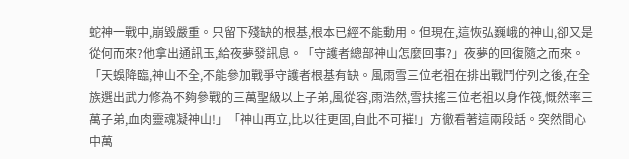蛇神一戰中,崩毀嚴重。只留下殘缺的根基,根本已經不能動用。但現在,這恢弘巍峨的神山,卻又是從何而來?他拿出通訊玉,給夜夢發訊息。「守護者總部神山怎麼回事?」夜夢的回復隨之而來。「天蜈降臨,神山不全,不能參加戰爭守護者根基有缺。風雨雪三位老祖在排出戰鬥佇列之後,在全族選出武力修為不夠參戰的三萬聖級以上子弟,風從容,雨浩然,雪扶搖三位老祖以身作筏,慨然率三萬子弟,血肉靈魂凝神山!」「神山再立,比以往更固,自此不可摧!」方徹看著這兩段話。突然間心中萬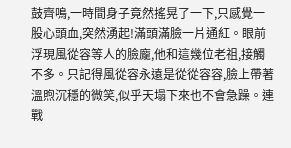鼓齊鳴,一時間身子竟然搖晃了一下,只感覺一股心頭血,突然湧起!滿頭滿臉一片通紅。眼前浮現風從容等人的臉龐,他和這幾位老祖,接觸不多。只記得風從容永遠是從從容容,臉上帶著溫煦沉穩的微笑,似乎天塌下來也不會急躁。連戰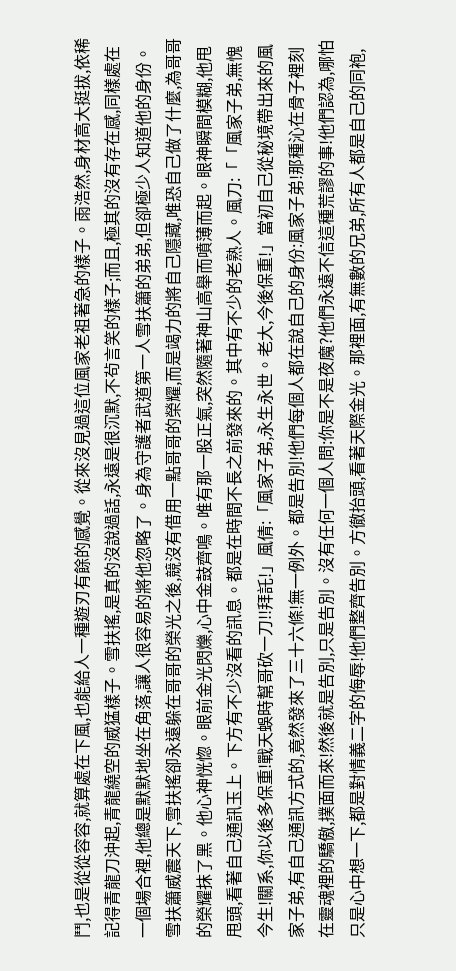鬥,也是從從容容,就算處在下風,也能給人一種遊刃有餘的感覺。從來沒見過這位風家老祖著急的樣子。雨浩然,身材高大挺拔,依稀記得青龍刀沖起,青龍繞空的威猛樣子。雪扶搖,是真的沒說過話,永遠是很沉默,不茍言笑的樣子;而且,極其的沒有存在感,同樣處在一個場合裡,他總是默默地坐在角落,讓人很容易的將他忽略了。身為守護者武道第一人雪扶簫的弟弟,但卻極少人知道他的身份。雪扶簫威震天下,雪扶搖卻永遠躲在哥哥的榮光之後,競沒有借用一點哥哥的榮耀,而是竭力的將自己隱藏,唯恐自己做了什麼,為哥哥的榮耀抹了黑。他心神恍惚。眼前金光閃爍,心中金鼓齊鳴。唯有那一股正氣,突然隨著神山高舉而噴薄而起。眼神瞬間模糊,他甩甩頭,看著自己通訊玉上。下方有不少沒看的訊息。都是在時間不長之前發來的。其中有不少的老熟人。風刀:「「風家子弟,無愧今生!關系,你以後多保重!戰天蜈時幫哥砍一刀!!拜託!」風倩:「風家子弟,永生永世。老大,今後保重!」當初自己從秘境帶出來的風家子弟,有自己通訊方式的,竟然發來了三十六條!無一例外。都是告別!他們每個人都在說自己的身份:風家子弟!那種沁在骨子裡刻在靈魂裡的驕傲,撲面而來!然後就是告別,只是告別。沒有任何一個人問:你是不是夜魔?他們永遠不信這種荒謬的事!他們認為,哪怕只是心中想一下,都是對情義二字的侮辱!他們整齊告別。方徹抬頭,看著天際金光。那裡面,有無數的兄弟,所有人都是自己的同袍,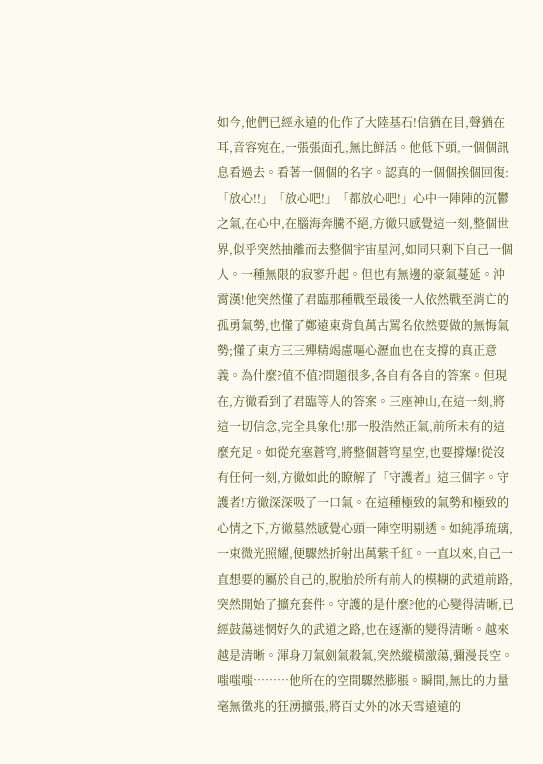如今,他們已經永遠的化作了大陸基石!信猶在目,聲猶在耳,音容宛在,一張張面孔,無比鮮活。他低下頭,一個個訊息看過去。看著一個個的名字。認真的一個個挨個回復:「放心!!」「放心吧!」「都放心吧!」心中一陣陣的沉鬱之氣,在心中,在腦海奔騰不絕,方徹只感覺這一刻,整個世界,似乎突然抽離而去整個宇宙星河,如同只剩下自己一個人。一種無限的寂寥升起。但也有無邊的豪氣蔓延。沖霄漢!他突然懂了君臨那種戰至最後一人依然戰至消亡的孤勇氣勢,也懂了鄭遠東背負萬古罵名依然要做的無悔氣勢;懂了東方三三殫精竭慮嘔心瀝血也在支撐的真正意義。為什麼?值不值?問題很多,各自有各自的答案。但現在,方徹看到了君臨等人的答案。三座神山,在這一刻,將這一切信念,完全具象化!那一股浩然正氣,前所未有的這麼充足。如從充塞蒼穹,將整個蒼穹星空,也要撐爆!從沒有任何一刻,方徹如此的瞭解了「守護者』這三個字。守護者!方徹深深吸了一口氣。在這種極致的氣勢和極致的心情之下,方徹墓然感覺心頭一陣空明剔透。如純凈琉璃,一束微光照耀,便驟然折射出萬紫千紅。一直以來,自己一直想要的屬於自己的,脫胎於所有前人的模糊的武道前路,突然開始了擴充套件。守護的是什麼?他的心變得清晰,已經鼓蕩迷惘好久的武道之路,也在逐漸的變得清晰。越來越是清晰。渾身刀氣劍氣殺氣,突然縱橫激蕩,彌漫長空。嗤嗤嗤………他所在的空間驟然膨脹。瞬間,無比的力量毫無徵兆的狂湧擴張,將百丈外的冰天雪遠遠的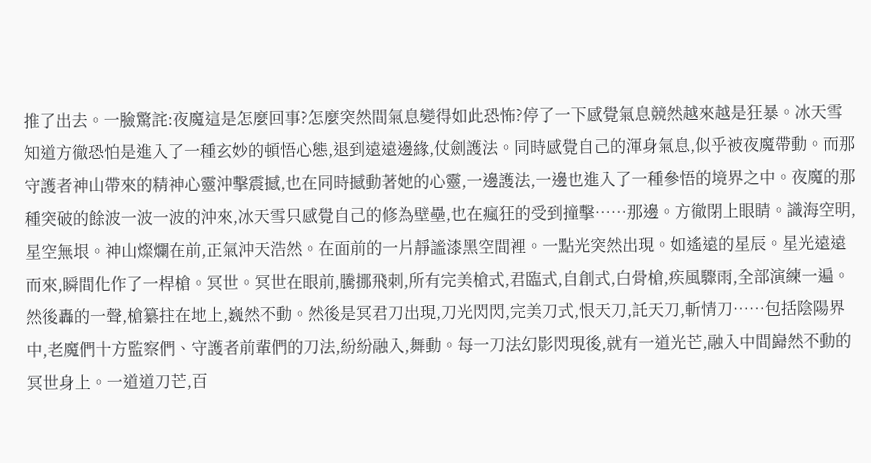推了出去。一臉驚詫:夜魔這是怎麼回事?怎麼突然間氣息變得如此恐怖?停了一下感覺氣息競然越來越是狂暴。冰天雪知道方徹恐怕是進入了一種玄妙的頓悟心態,退到遠遠邊緣,仗劍護法。同時感覺自己的渾身氣息,似乎被夜魔帶動。而那守護者神山帶來的精神心靈沖擊震撼,也在同時撼動著她的心靈,一邊護法,一邊也進入了一種參悟的境界之中。夜魔的那種突破的餘波一波一波的沖來,冰天雪只感覺自己的修為壁壘,也在瘋狂的受到撞擊……那邊。方徹閉上眼睛。識海空明,星空無垠。神山燦爛在前,正氣沖天浩然。在面前的一片靜謐漆黑空間裡。一點光突然出現。如遙遠的星辰。星光遠遠而來,瞬間化作了一桿槍。冥世。冥世在眼前,騰挪飛刺,所有完美槍式,君臨式,自創式,白骨槍,疾風驟雨,全部演練一遍。然後轟的一聲,槍纂拄在地上,巍然不動。然後是冥君刀出現,刀光閃閃,完美刀式,恨天刀,託天刀,斬情刀……包括陰陽界中,老魔們十方監察們、守護者前輩們的刀法,紛紛融入,舞動。每一刀法幻影閃現後,就有一道光芒,融入中間巋然不動的冥世身上。一道道刀芒,百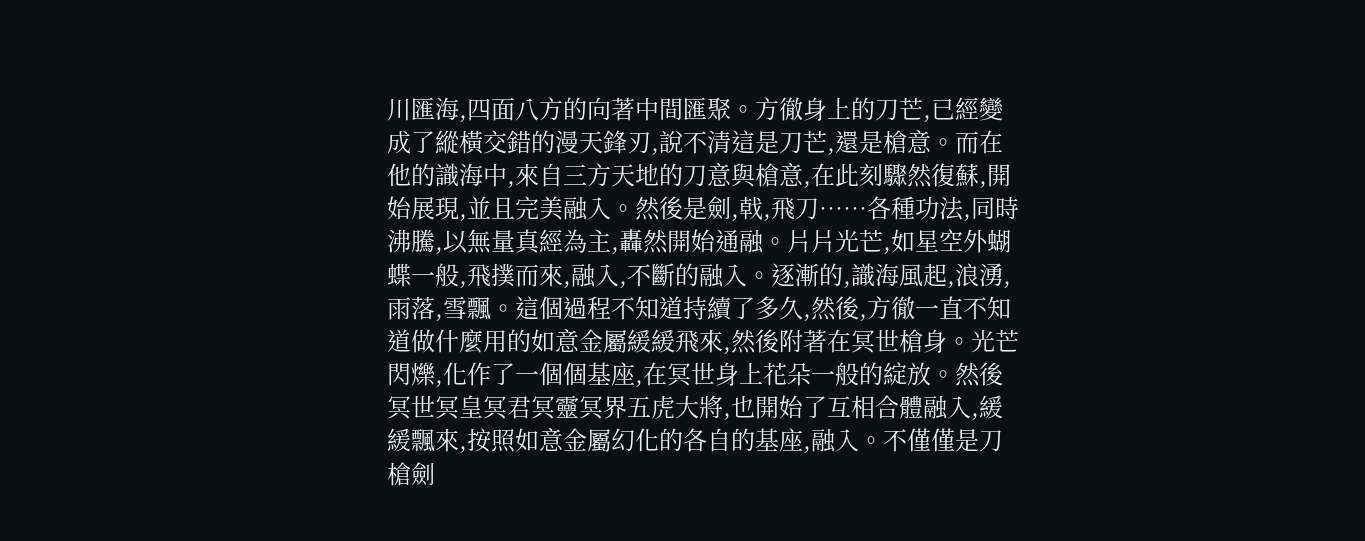川匯海,四面八方的向著中間匯聚。方徹身上的刀芒,已經變成了縱橫交錯的漫天鋒刃,說不清這是刀芒,還是槍意。而在他的識海中,來自三方天地的刀意與槍意,在此刻驟然復蘇,開始展現,並且完美融入。然後是劍,戟,飛刀……各種功法,同時沸騰,以無量真經為主,轟然開始通融。片片光芒,如星空外蝴蝶一般,飛撲而來,融入,不斷的融入。逐漸的,識海風起,浪湧,雨落,雪飄。這個過程不知道持續了多久,然後,方徹一直不知道做什麼用的如意金屬緩緩飛來,然後附著在冥世槍身。光芒閃爍,化作了一個個基座,在冥世身上花朵一般的綻放。然後冥世冥皇冥君冥靈冥界五虎大將,也開始了互相合體融入,緩緩飄來,按照如意金屬幻化的各自的基座,融入。不僅僅是刀槍劍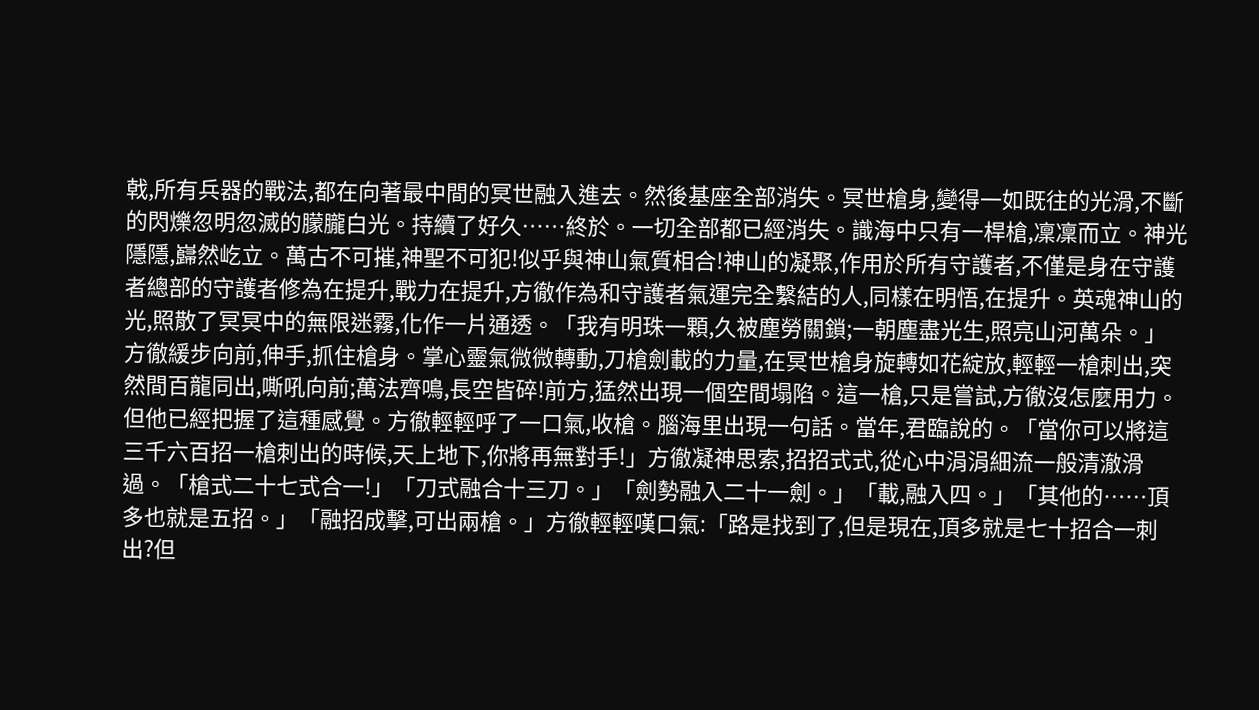戟,所有兵器的戰法,都在向著最中間的冥世融入進去。然後基座全部消失。冥世槍身,變得一如既往的光滑,不斷的閃爍忽明忽滅的朦朧白光。持續了好久……終於。一切全部都已經消失。識海中只有一桿槍,凜凜而立。神光隱隱,巋然屹立。萬古不可摧,神聖不可犯!似乎與神山氣質相合!神山的凝聚,作用於所有守護者,不僅是身在守護者總部的守護者修為在提升,戰力在提升,方徹作為和守護者氣運完全繫結的人,同樣在明悟,在提升。英魂神山的光,照散了冥冥中的無限迷霧,化作一片通透。「我有明珠一顆,久被塵勞關鎖;一朝塵盡光生,照亮山河萬朵。」方徹緩步向前,伸手,抓住槍身。掌心靈氣微微轉動,刀槍劍載的力量,在冥世槍身旋轉如花綻放,輕輕一槍刺出,突然間百龍同出,嘶吼向前;萬法齊鳴,長空皆碎!前方,猛然出現一個空間塌陷。這一槍,只是嘗試,方徹沒怎麼用力。但他已經把握了這種感覺。方徹輕輕呼了一口氣,收槍。腦海里出現一句話。當年,君臨說的。「當你可以將這三千六百招一槍刺出的時候,天上地下,你將再無對手!」方徹凝神思索,招招式式,從心中涓涓細流一般清澈滑過。「槍式二十七式合一!」「刀式融合十三刀。」「劍勢融入二十一劍。」「載,融入四。」「其他的……頂多也就是五招。」「融招成擊,可出兩槍。」方徹輕輕嘆口氣:「路是找到了,但是現在,頂多就是七十招合一刺出?但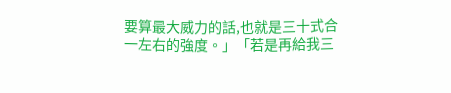要算最大威力的話,也就是三十式合一左右的強度。」「若是再給我三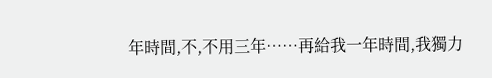年時間,不,不用三年……再給我一年時間,我獨力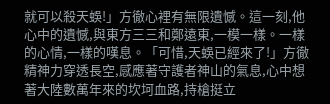就可以殺天蜈!」方徹心裡有無限遺憾。這一刻,他心中的遺憾,與東方三三和鄭遠東,一模一樣。一樣的心情,一樣的嘆息。「可惜,天蜈已經來了!」方徹精神力穿透長空,感應著守護者神山的氣息,心中想著大陸數萬年來的坎坷血路,持槍挺立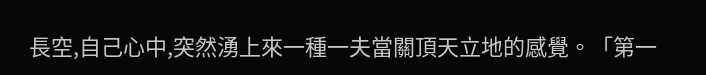長空,自己心中,突然湧上來一種一夫當關頂天立地的感覺。「第一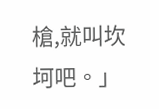槍,就叫坎坷吧。」